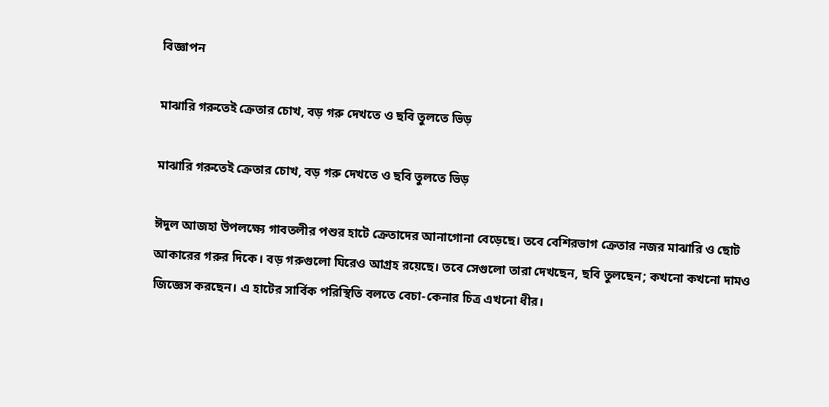বিজ্ঞাপন

মাঝারি গরুতেই ক্রেতার চোখ, বড় গরু দেখতে ও ছবি তুলতে ভিড়

মাঝারি গরুতেই ক্রেতার চোখ, বড় গরু দেখতে ও ছবি তুলতে ভিড়

ঈদুল আজহা উপলক্ষ্যে গাবতলীর পশুর হাটে ক্রেতাদের আনাগোনা বেড়েছে। তবে বেশিরভাগ ক্রেতার নজর মাঝারি ও ছোট আকারের গরুর দিকে। বড় গরুগুলো ঘিরেও আগ্রহ রয়েছে। তবে সেগুলো তারা দেখছেন, ছবি তুলছেন; কখনো কখনো দামও জিজ্ঞেস করছেন। এ হাটের সার্বিক পরিস্থিতি বলতে বেচা-কেনার চিত্র এখনো ধীর।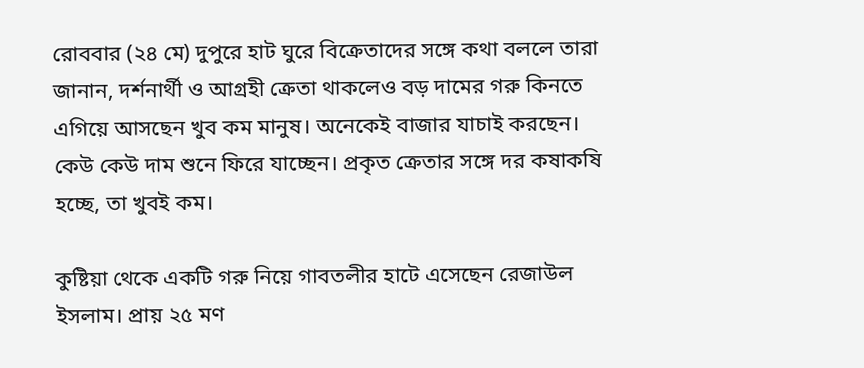রোববার (২৪ মে) দুপুরে হাট ঘুরে বিক্রেতাদের সঙ্গে কথা বললে তারা জানান, দর্শনার্থী ও আগ্রহী ক্রেতা থাকলেও বড় দামের গরু কিনতে এগিয়ে আসছেন খুব কম মানুষ। অনেকেই বাজার যাচাই করছেন। কেউ কেউ দাম শুনে ফিরে যাচ্ছেন। প্রকৃত ক্রেতার সঙ্গে দর কষাকষি হচ্ছে, তা খুবই কম।

কুষ্টিয়া থেকে একটি গরু নিয়ে গাবতলীর হাটে এসেছেন রেজাউল ইসলাম। প্রায় ২৫ মণ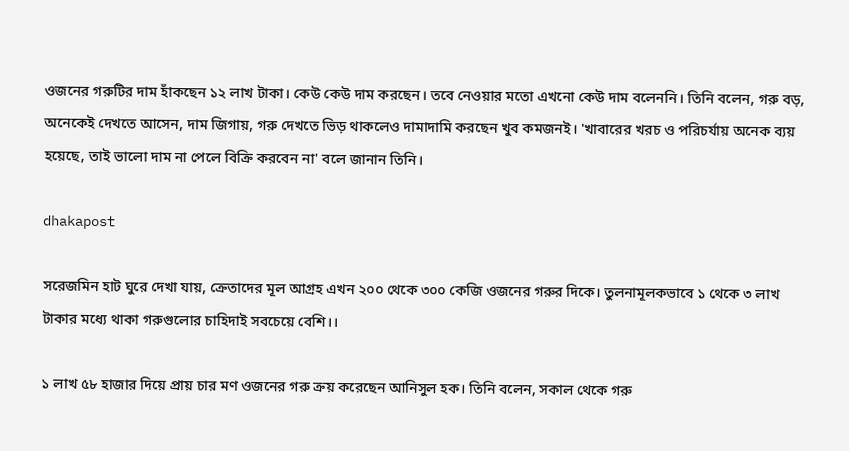ওজনের গরুটির দাম হাঁকছেন ১২ লাখ টাকা। কেউ কেউ দাম করছেন। তবে নেওয়ার মতো এখনো কেউ দাম বলেননি। তিনি বলেন, গরু বড়, অনেকেই দেখতে আসেন, দাম জিগায়, গরু দেখতে ভিড় থাকলেও দামাদামি করছেন খুব কমজনই। 'খাবারের খরচ ও পরিচর্যায় অনেক ব্যয় হয়েছে, তাই ভালো দাম না পেলে বিক্রি করবেন না' বলে জানান তিনি।

dhakapost

সরেজমিন হাট ঘুরে দেখা যায়, ক্রেতাদের মূল আগ্রহ এখন ২০০ থেকে ৩০০ কেজি ওজনের গরুর দিকে। তুলনামূলকভাবে ১ থেকে ৩ লাখ টাকার মধ্যে থাকা গরুগুলোর চাহিদাই সবচেয়ে বেশি।।

১ লাখ ৫৮ হাজার দিয়ে প্রায় চার মণ ওজনের গরু ক্রয় করেছেন আনিসুল হক। তিনি বলেন, সকাল থেকে গরু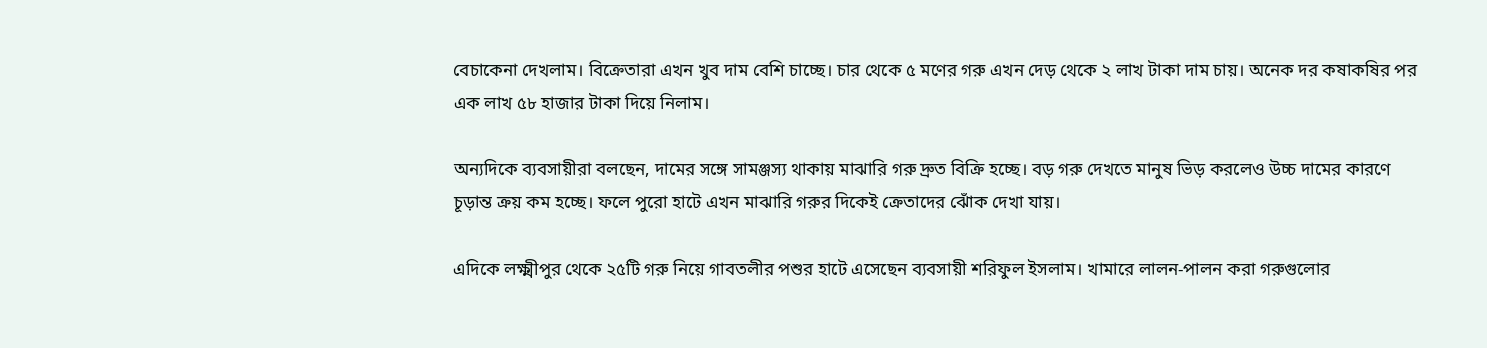বেচাকেনা দেখলাম। বিক্রেতারা এখন খুব দাম বেশি চাচ্ছে। চার থেকে ৫ মণের গরু এখন দেড় থেকে ২ লাখ টাকা দাম চায়। অনেক দর কষাকষির পর এক লাখ ৫৮ হাজার টাকা দিয়ে নিলাম।

অন্যদিকে ব্যবসায়ীরা বলছেন, দামের সঙ্গে সামঞ্জস্য থাকায় মাঝারি গরু দ্রুত বিক্রি হচ্ছে। বড় গরু দেখতে মানুষ ভিড় করলেও উচ্চ দামের কারণে চূড়ান্ত ক্রয় কম হচ্ছে। ফলে পুরো হাটে এখন মাঝারি গরুর দিকেই ক্রেতাদের ঝোঁক দেখা যায়।

এদিকে লক্ষ্মীপুর থেকে ২৫টি গরু নিয়ে গাবতলীর পশুর হাটে এসেছেন ব্যবসায়ী শরিফুল ইসলাম। খামারে লালন-পালন করা গরুগুলোর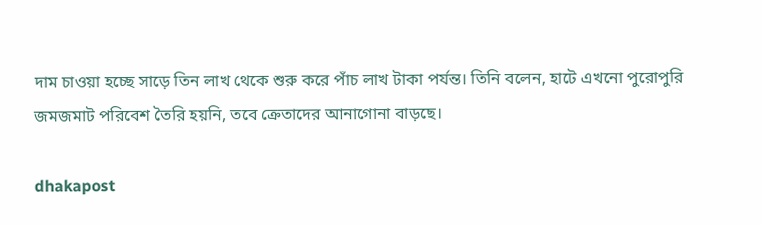দাম চাওয়া হচ্ছে সাড়ে তিন লাখ থেকে শুরু করে পাঁচ লাখ টাকা পর্যন্ত। তিনি বলেন, হাটে এখনো পুরোপুরি জমজমাট পরিবেশ তৈরি হয়নি, তবে ক্রেতাদের আনাগোনা বাড়ছে।

dhakapost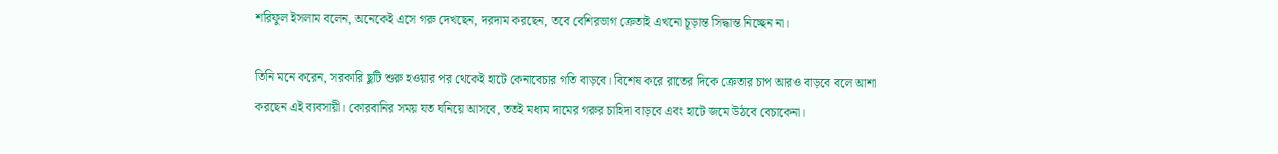শরিফুল ইসলাম বলেন, অনেকেই এসে গরু দেখছেন, দরদাম করছেন, তবে বেশিরভাগ ক্রেতাই এখনো চূড়ান্ত সিদ্ধান্ত নিচ্ছেন না।

তিনি মনে করেন, সরকারি ছুটি শুরু হওয়ার পর থেকেই হাটে কেনাবেচার গতি বাড়বে। বিশেষ করে রাতের দিকে ক্রেতার চাপ আরও বাড়বে বলে আশা করছেন এই ব্যবসায়ী। কোরবানির সময় যত ঘনিয়ে আসবে, ততই মধ্যম দামের গরুর চাহিদা বাড়বে এবং হাটে জমে উঠবে বেচাকেনা।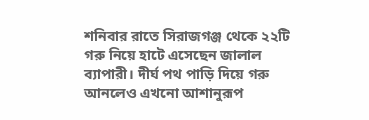শনিবার রাতে সিরাজগঞ্জ থেকে ২২টি গরু নিয়ে হাটে এসেছেন জালাল ব্যাপারী। দীর্ঘ পথ পাড়ি দিয়ে গরু আনলেও এখনো আশানুরূপ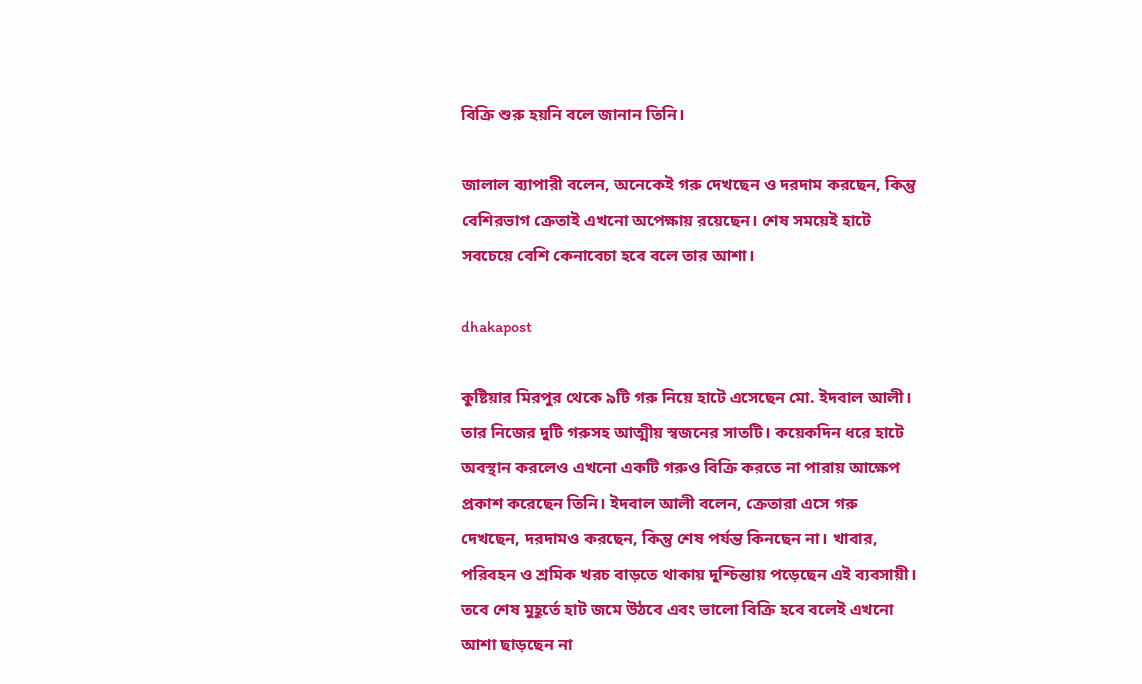বিক্রি শুরু হয়নি বলে জানান তিনি।

জালাল ব্যাপারী বলেন, অনেকেই গরু দেখছেন ও দরদাম করছেন, কিন্তু বেশিরভাগ ক্রেতাই এখনো অপেক্ষায় রয়েছেন। শেষ সময়েই হাটে সবচেয়ে বেশি কেনাবেচা হবে বলে তার আশা।

dhakapost

কুষ্টিয়ার মিরপুর থেকে ৯টি গরু নিয়ে হাটে এসেছেন মো. ইদবাল আলী। তার নিজের দুটি গরুসহ আত্মীয় স্বজনের সাতটি। কয়েকদিন ধরে হাটে অবস্থান করলেও এখনো একটি গরুও বিক্রি করতে না পারায় আক্ষেপ প্রকাশ করেছেন তিনি। ইদবাল আলী বলেন, ক্রেতারা এসে গরু দেখছেন, দরদামও করছেন, কিন্তু শেষ পর্যন্ত কিনছেন না। খাবার, পরিবহন ও শ্রমিক খরচ বাড়তে থাকায় দুশ্চিন্তায় পড়েছেন এই ব্যবসায়ী। তবে শেষ মুহূর্তে হাট জমে উঠবে এবং ভালো বিক্রি হবে বলেই এখনো আশা ছাড়ছেন না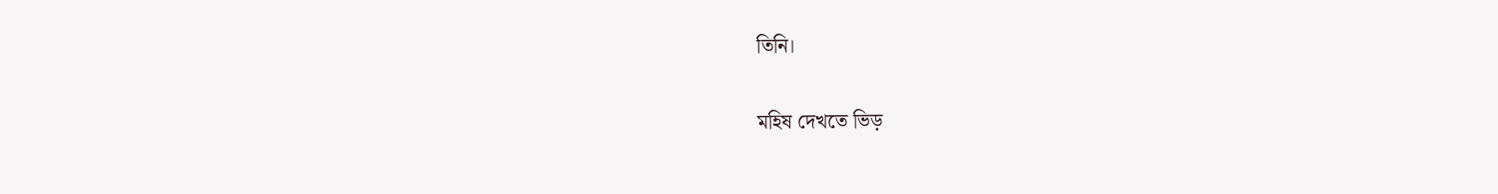তিনি।

মহিষ দেখতে ভিড়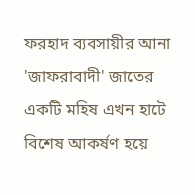ফরহাদ ব্যবসায়ীর আনা 'জাফরাবাদী' জাতের একটি মহিষ এখন হাটে বিশেষ আকর্ষণ হয়ে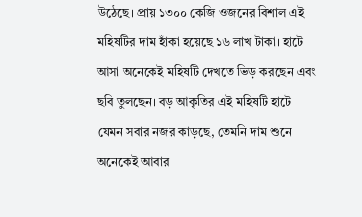উঠেছে। প্রায় ১৩০০ কেজি ওজনের বিশাল এই মহিষটির দাম হাঁকা হয়েছে ১৬ লাখ টাকা। হাটে আসা অনেকেই মহিষটি দেখতে ভিড় করছেন এবং ছবি তুলছেন। বড় আকৃতির এই মহিষটি হাটে যেমন সবার নজর কাড়ছে, তেমনি দাম শুনে অনেকেই আবার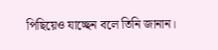পিছিয়েও যাচ্ছেন বলে তিনি জানান।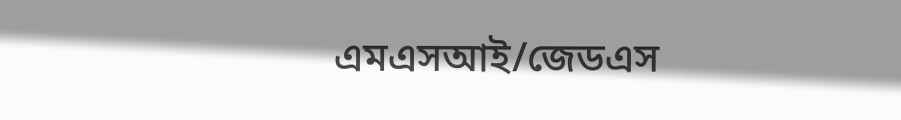এমএসআই/জেডএস